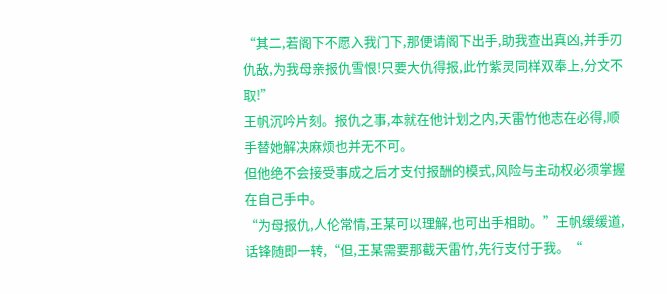“其二,若阁下不愿入我门下,那便请阁下出手,助我查出真凶,并手刃仇敌,为我母亲报仇雪恨!只要大仇得报,此竹紫灵同样双奉上,分文不取!”
王帆沉吟片刻。报仇之事,本就在他计划之内,天雷竹他志在必得,顺手替她解决麻烦也并无不可。
但他绝不会接受事成之后才支付报酬的模式,风险与主动权必须掌握在自己手中。
“为母报仇,人伦常情,王某可以理解,也可出手相助。”王帆缓缓道,话锋随即一转,“但,王某需要那截天雷竹,先行支付于我。“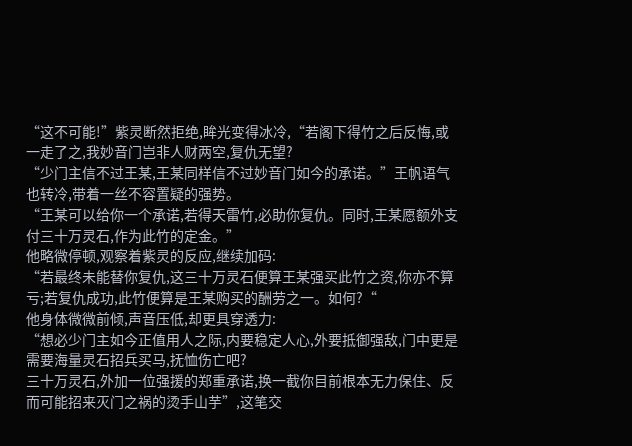“这不可能!”紫灵断然拒绝,眸光变得冰冷,“若阁下得竹之后反悔,或一走了之,我妙音门岂非人财两空,复仇无望?
“少门主信不过王某,王某同样信不过妙音门如今的承诺。”王帆语气也转冷,带着一丝不容置疑的强势。
“王某可以给你一个承诺,若得天雷竹,必助你复仇。同时,王某愿额外支付三十万灵石,作为此竹的定金。”
他略微停顿,观察着紫灵的反应,继续加码:
“若最终未能替你复仇,这三十万灵石便算王某强买此竹之资,你亦不算亏;若复仇成功,此竹便算是王某购买的酬劳之一。如何?“
他身体微微前倾,声音压低,却更具穿透力:
“想必少门主如今正值用人之际,内要稳定人心,外要抵御强敌,门中更是需要海量灵石招兵买马,抚恤伤亡吧?
三十万灵石,外加一位强援的郑重承诺,换一截你目前根本无力保住、反而可能招来灭门之祸的烫手山芋”,这笔交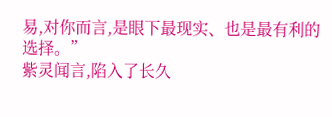易,对你而言,是眼下最现实、也是最有利的选择。”
紫灵闻言,陷入了长久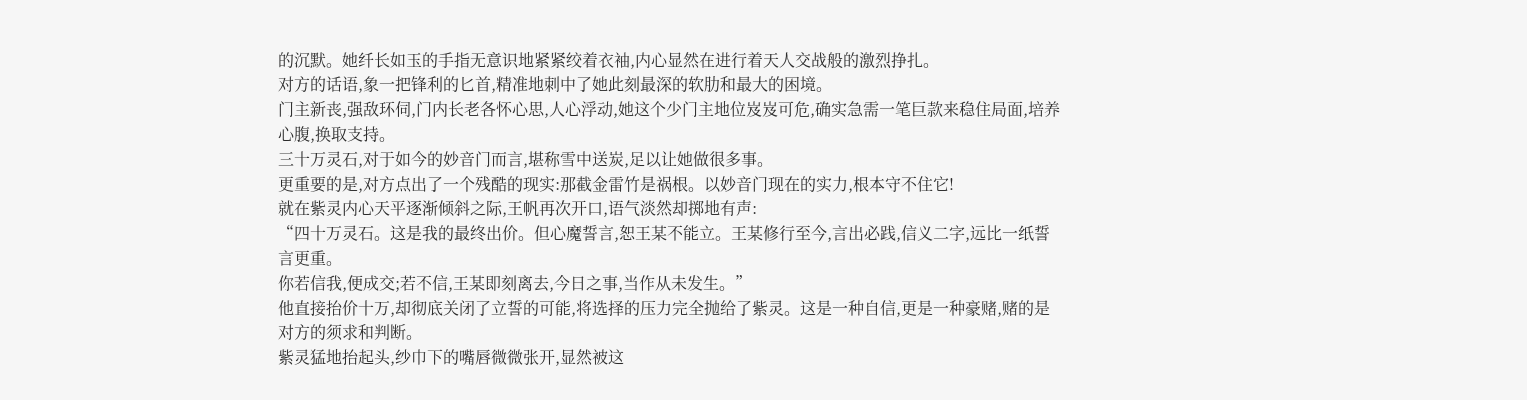的沉默。她纤长如玉的手指无意识地紧紧绞着衣袖,内心显然在进行着天人交战般的激烈挣扎。
对方的话语,象一把锋利的匕首,精准地刺中了她此刻最深的软肋和最大的困境。
门主新丧,强敌环伺,门内长老各怀心思,人心浮动,她这个少门主地位岌岌可危,确实急需一笔巨款来稳住局面,培养心腹,换取支持。
三十万灵石,对于如今的妙音门而言,堪称雪中送炭,足以让她做很多事。
更重要的是,对方点出了一个残酷的现实:那截金雷竹是祸根。以妙音门现在的实力,根本守不住它!
就在紫灵内心天平逐渐倾斜之际,王帆再次开口,语气淡然却掷地有声:
“四十万灵石。这是我的最终出价。但心魔誓言,恕王某不能立。王某修行至今,言出必践,信义二字,远比一纸誓言更重。
你若信我,便成交;若不信,王某即刻离去,今日之事,当作从未发生。”
他直接抬价十万,却彻底关闭了立誓的可能,将选择的压力完全抛给了紫灵。这是一种自信,更是一种豪赌,赌的是对方的须求和判断。
紫灵猛地抬起头,纱巾下的嘴唇微微张开,显然被这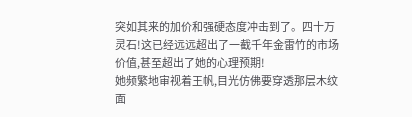突如其来的加价和强硬态度冲击到了。四十万灵石!这已经远远超出了一截千年金雷竹的市场价值,甚至超出了她的心理预期!
她频繁地审视着王帆,目光仿佛要穿透那层木纹面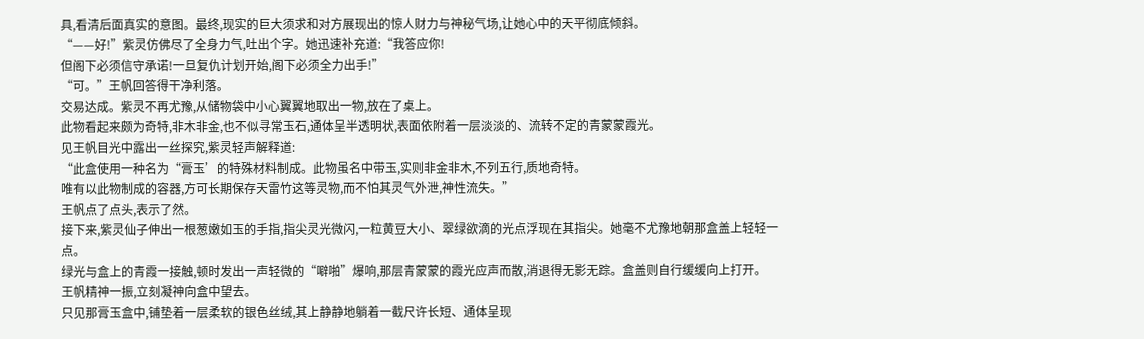具,看清后面真实的意图。最终,现实的巨大须求和对方展现出的惊人财力与神秘气场,让她心中的天平彻底倾斜。
“——好!”紫灵仿佛尽了全身力气,吐出个字。她迅速补充道:“我答应你!
但阁下必须信守承诺!一旦复仇计划开始,阁下必须全力出手!”
“可。”王帆回答得干净利落。
交易达成。紫灵不再尤豫,从储物袋中小心翼翼地取出一物,放在了桌上。
此物看起来颇为奇特,非木非金,也不似寻常玉石,通体呈半透明状,表面依附着一层淡淡的、流转不定的青蒙蒙霞光。
见王帆目光中露出一丝探究,紫灵轻声解释道:
“此盒使用一种名为“膏玉’的特殊材料制成。此物虽名中带玉,实则非金非木,不列五行,质地奇特。
唯有以此物制成的容器,方可长期保存天雷竹这等灵物,而不怕其灵气外泄,神性流失。”
王帆点了点头,表示了然。
接下来,紫灵仙子伸出一根葱嫩如玉的手指,指尖灵光微闪,一粒黄豆大小、翠绿欲滴的光点浮现在其指尖。她毫不尤豫地朝那盒盖上轻轻一点。
绿光与盒上的青霞一接触,顿时发出一声轻微的“噼啪”爆响,那层青蒙蒙的霞光应声而散,消退得无影无踪。盒盖则自行缓缓向上打开。
王帆精神一振,立刻凝神向盒中望去。
只见那膏玉盒中,铺垫着一层柔软的银色丝绒,其上静静地躺着一截尺许长短、通体呈现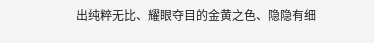出纯粹无比、耀眼夺目的金黄之色、隐隐有细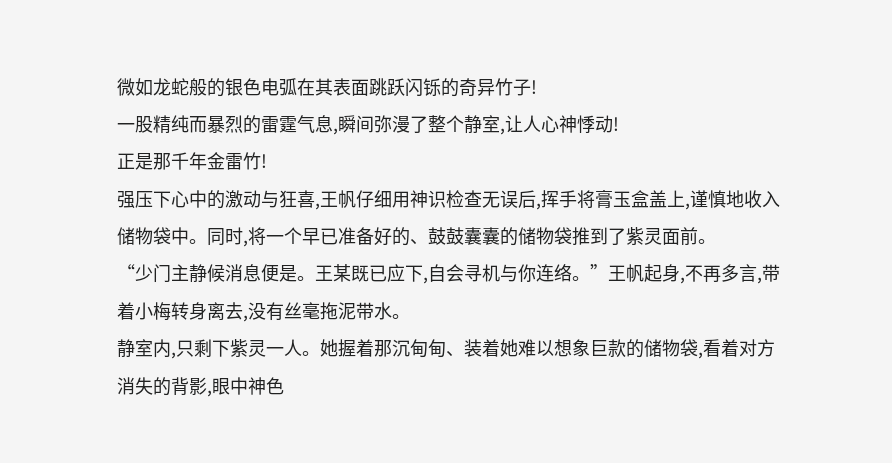微如龙蛇般的银色电弧在其表面跳跃闪铄的奇异竹子!
一股精纯而暴烈的雷霆气息,瞬间弥漫了整个静室,让人心神悸动!
正是那千年金雷竹!
强压下心中的激动与狂喜,王帆仔细用神识检查无误后,挥手将膏玉盒盖上,谨慎地收入储物袋中。同时,将一个早已准备好的、鼓鼓囊囊的储物袋推到了紫灵面前。
“少门主静候消息便是。王某既已应下,自会寻机与你连络。”王帆起身,不再多言,带着小梅转身离去,没有丝毫拖泥带水。
静室内,只剩下紫灵一人。她握着那沉甸甸、装着她难以想象巨款的储物袋,看着对方消失的背影,眼中神色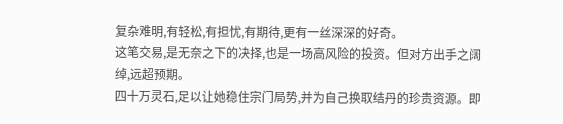复杂难明,有轻松,有担忧,有期待,更有一丝深深的好奇。
这笔交易,是无奈之下的决择,也是一场高风险的投资。但对方出手之阔绰,远超预期。
四十万灵石,足以让她稳住宗门局势,并为自己换取结丹的珍贵资源。即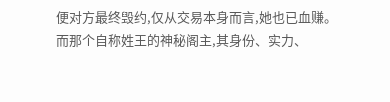便对方最终毁约,仅从交易本身而言,她也已血赚。
而那个自称姓王的神秘阁主,其身份、实力、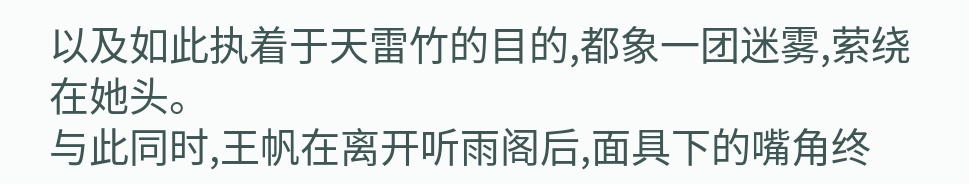以及如此执着于天雷竹的目的,都象一团迷雾,萦绕在她头。
与此同时,王帆在离开听雨阁后,面具下的嘴角终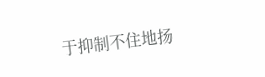于抑制不住地扬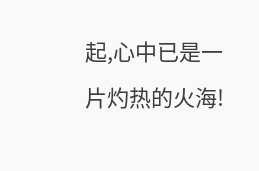起,心中已是一片灼热的火海!